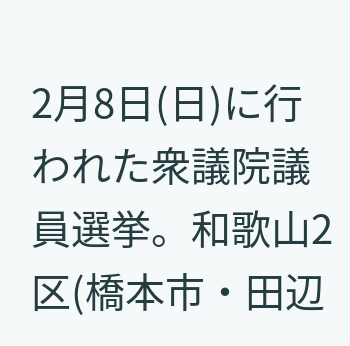2月8日(日)に行われた衆議院議員選挙。和歌山2区(橋本市・田辺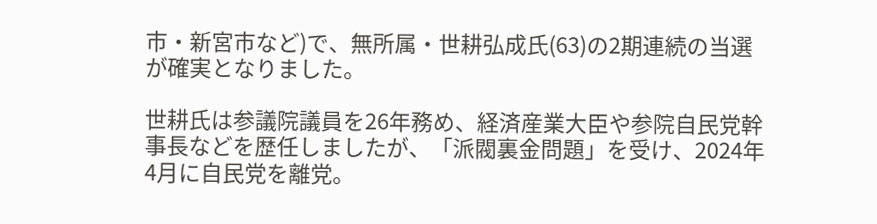市・新宮市など)で、無所属・世耕弘成氏(63)の2期連続の当選が確実となりました。

世耕氏は参議院議員を26年務め、経済産業大臣や参院自民党幹事長などを歴任しましたが、「派閥裏金問題」を受け、2024年4月に自民党を離党。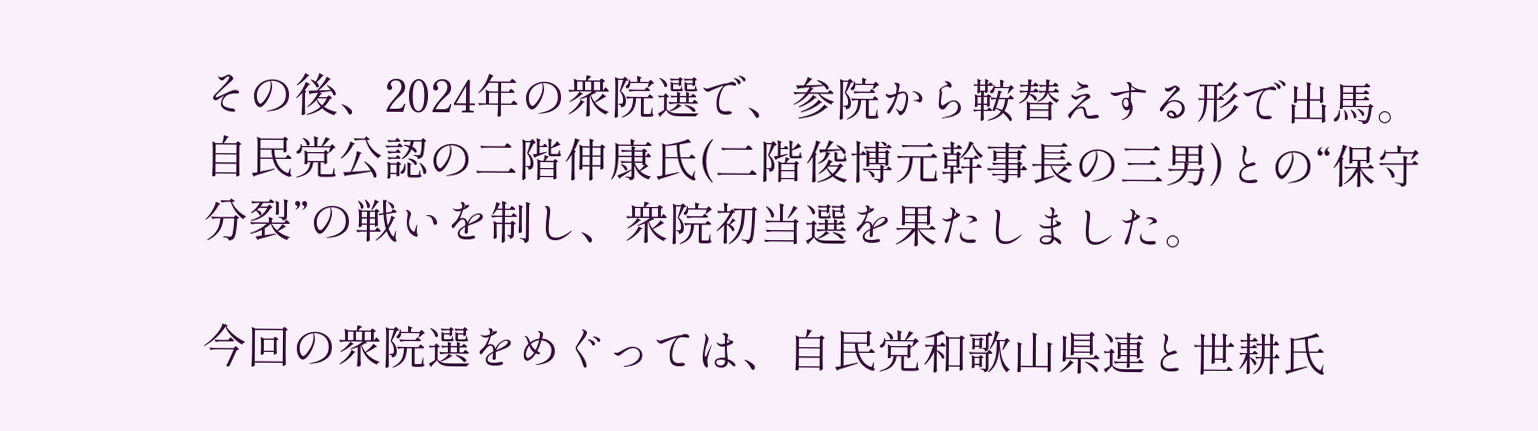その後、2024年の衆院選で、参院から鞍替えする形で出馬。自民党公認の二階伸康氏(二階俊博元幹事長の三男)との“保守分裂”の戦いを制し、衆院初当選を果たしました。

今回の衆院選をめぐっては、自民党和歌山県連と世耕氏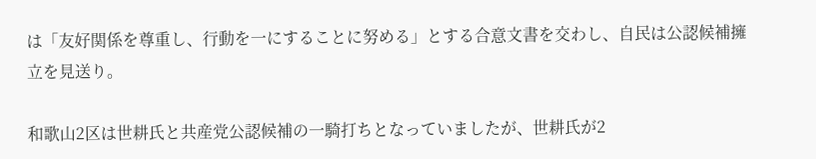は「友好関係を尊重し、行動を一にすることに努める」とする合意文書を交わし、自民は公認候補擁立を見送り。

和歌山2区は世耕氏と共産党公認候補の一騎打ちとなっていましたが、世耕氏が2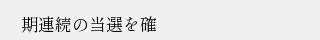期連続の当選を確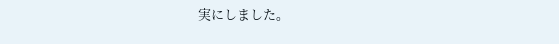実にしました。